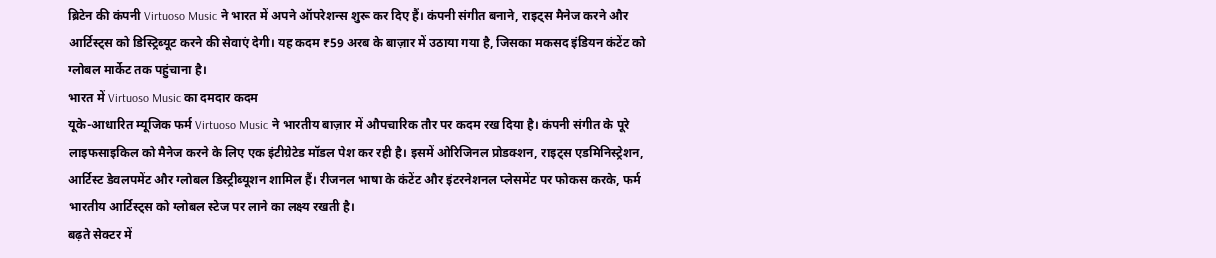ब्रिटेन की कंपनी Virtuoso Music ने भारत में अपने ऑपरेशन्स शुरू कर दिए हैं। कंपनी संगीत बनाने, राइट्स मैनेज करने और आर्टिस्ट्स को डिस्ट्रिब्यूट करने की सेवाएं देगी। यह कदम ₹59 अरब के बाज़ार में उठाया गया है, जिसका मकसद इंडियन कंटेंट को ग्लोबल मार्केट तक पहुंचाना है।
भारत में Virtuoso Music का दमदार कदम
यूके-आधारित म्यूजिक फर्म Virtuoso Music ने भारतीय बाज़ार में औपचारिक तौर पर कदम रख दिया है। कंपनी संगीत के पूरे लाइफसाइकिल को मैनेज करने के लिए एक इंटीग्रेटेड मॉडल पेश कर रही है। इसमें ओरिजिनल प्रोडक्शन, राइट्स एडमिनिस्ट्रेशन, आर्टिस्ट डेवलपमेंट और ग्लोबल डिस्ट्रीब्यूशन शामिल हैं। रीजनल भाषा के कंटेंट और इंटरनेशनल प्लेसमेंट पर फोकस करके, फर्म भारतीय आर्टिस्ट्स को ग्लोबल स्टेज पर लाने का लक्ष्य रखती है।
बढ़ते सेक्टर में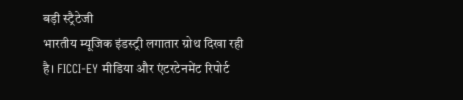बड़ी स्ट्रैटेजी
भारतीय म्यूजिक इंडस्ट्री लगातार ग्रोथ दिखा रही है। FICCI-EY मीडिया और एंटरटेनमेंट रिपोर्ट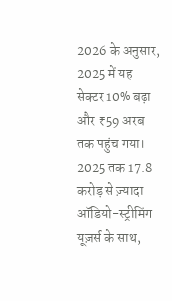2026 के अनुसार, 2025 में यह सेक्टर 10% बढ़ा और ₹59 अरब तक पहुंच गया। 2025 तक 17.8 करोड़ से ज़्यादा ऑडियो-स्ट्रीमिंग यूज़र्स के साथ,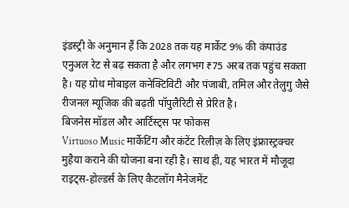इंडस्ट्री के अनुमान हैं कि 2028 तक यह मार्केट 9% की कंपाउंड एनुअल रेट से बढ़ सकता है और लगभग ₹75 अरब तक पहुंच सकता है। यह ग्रोथ मोबाइल कनेक्टिविटी और पंजाबी, तमिल और तेलुगु जैसे रीजनल म्यूजिक की बढ़ती पॉपुलैरिटी से प्रेरित है।
बिजनेस मॉडल और आर्टिस्ट्स पर फोकस
Virtuoso Music मार्केटिंग और कंटेंट रिलीज़ के लिए इंफ्रास्ट्रक्चर मुहैया कराने की योजना बना रही है। साथ ही, यह भारत में मौजूदा राइट्स-होल्डर्स के लिए कैटलॉग मैनेजमेंट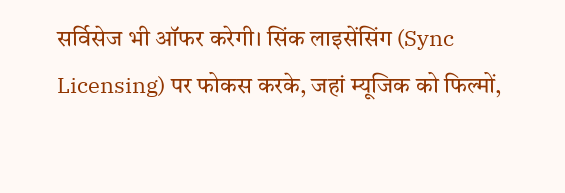सर्विसेज भी ऑफर करेगी। सिंक लाइसेंसिंग (Sync Licensing) पर फोकस करके, जहां म्यूजिक को फिल्मों,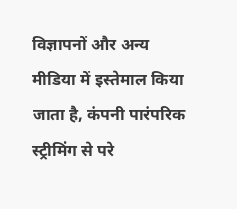विज्ञापनों और अन्य मीडिया में इस्तेमाल किया जाता है, कंपनी पारंपरिक स्ट्रीमिंग से परे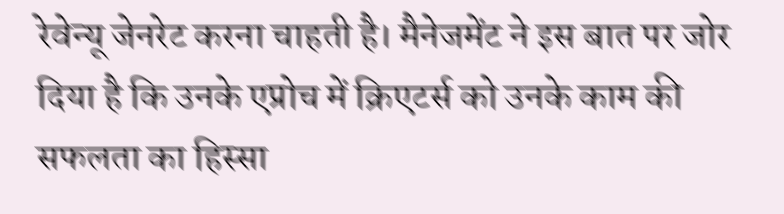रेवेन्यू जेनरेट करना चाहती है। मैनेजमेंट ने इस बात पर जोर दिया है कि उनके एप्रोच में क्रिएटर्स को उनके काम की सफलता का हिस्सा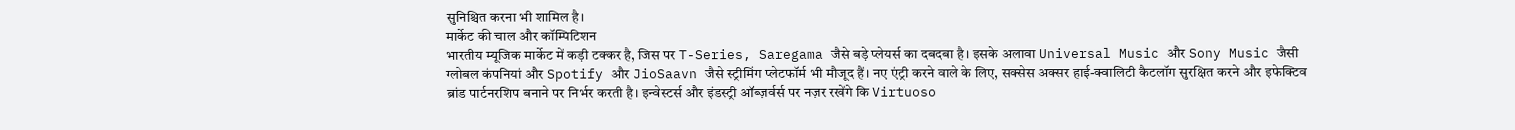सुनिश्चित करना भी शामिल है।
मार्केट की चाल और कॉम्पिटिशन
भारतीय म्यूजिक मार्केट में कड़ी टक्कर है, जिस पर T-Series, Saregama जैसे बड़े प्लेयर्स का दबदबा है। इसके अलावा Universal Music और Sony Music जैसी ग्लोबल कंपनियां और Spotify और JioSaavn जैसे स्ट्रीमिंग प्लेटफॉर्म भी मौजूद हैं। नए एंट्री करने वाले के लिए, सक्सेस अक्सर हाई-क्वालिटी कैटलॉग सुरक्षित करने और इफेक्टिव ब्रांड पार्टनरशिप बनाने पर निर्भर करती है। इन्वेस्टर्स और इंडस्ट्री ऑब्ज़र्वर्स पर नज़र रखेंगे कि Virtuoso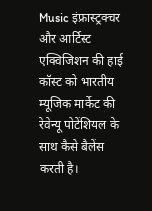Music इंफ्रास्ट्रक्चर और आर्टिस्ट एक्विजिशन की हाई कॉस्ट को भारतीय म्यूजिक मार्केट की रेवेन्यू पोटेंशियल के साथ कैसे बैलेंस करती है।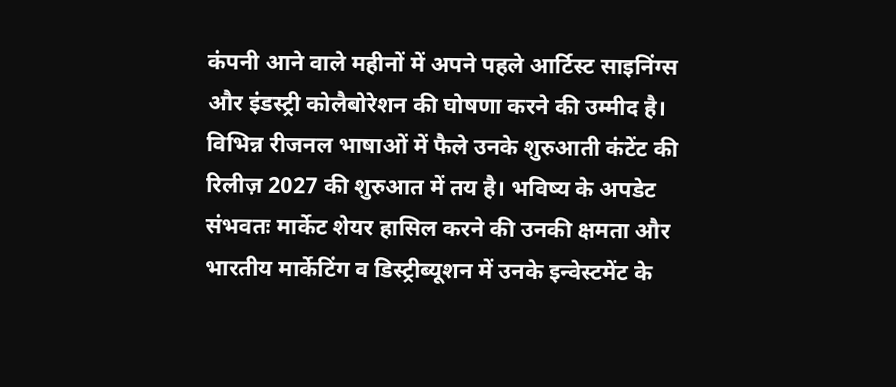कंपनी आने वाले महीनों में अपने पहले आर्टिस्ट साइनिंग्स और इंडस्ट्री कोलैबोरेशन की घोषणा करने की उम्मीद है। विभिन्न रीजनल भाषाओं में फैले उनके शुरुआती कंटेंट की रिलीज़ 2027 की शुरुआत में तय है। भविष्य के अपडेट संभवतः मार्केट शेयर हासिल करने की उनकी क्षमता और भारतीय मार्केटिंग व डिस्ट्रीब्यूशन में उनके इन्वेस्टमेंट के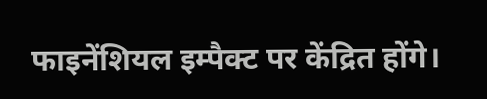फाइनेंशियल इम्पैक्ट पर केंद्रित होंगे।